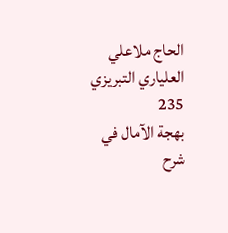الحاج ملاعلي العلياري التبريزي
235
بهجة الآمال في شرح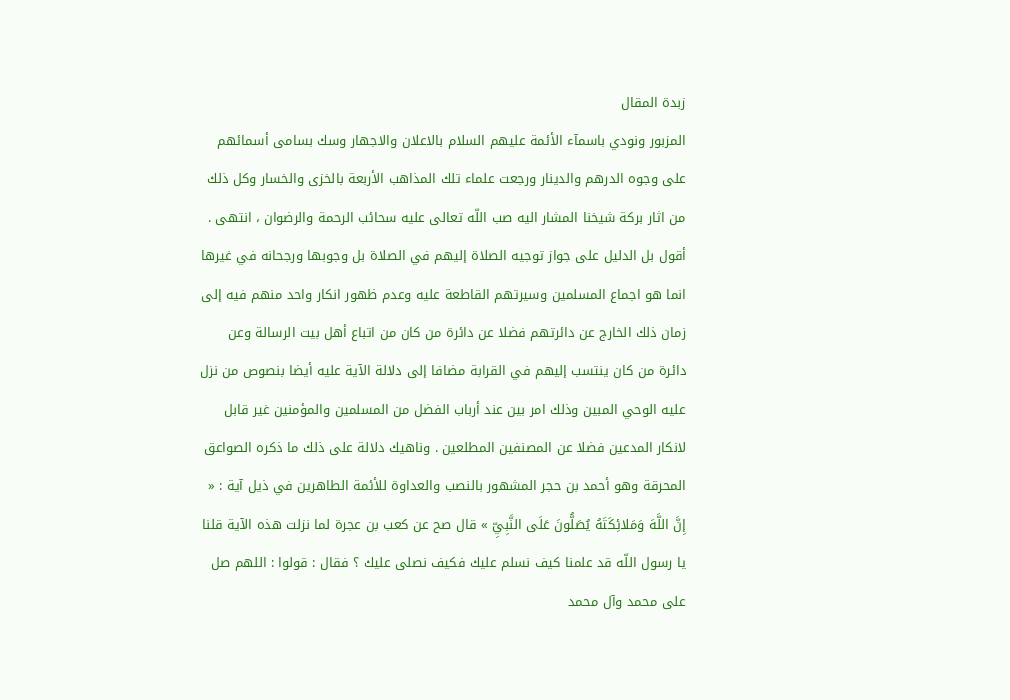زبدة المقال
المزبور ونودي باسمآء الأئمة عليهم السلام بالاعلان والاجهار وسك بسامى أسمائهم على وجوه الدرهم والدينار ورجعت علماء تلك المذاهب الأربعة بالخزى والخسار وكل ذلك من اثار بركة شيخنا المشار اليه صب اللّه تعالى عليه سحائب الرحمة والرضوان ، انتهى . أقول بل الدليل على جواز توجيه الصلاة إليهم في الصلاة بل وجوبها ورجحانه في غيرها انما هو اجماع المسلمين وسيرتهم القاطعة عليه وعدم ظهور انكار واحد منهم فيه إلى زمان ذلك الخارج عن دائرتهم فضلا عن دائرة من كان من اتباع أهل بيت الرسالة وعن دائرة من كان ينتسب إليهم في القرابة مضافا إلى دلالة الآية عليه أيضا بنصوص من نزل عليه الوحي المبين وذلك امر بين عند أرباب الفضل من المسلمين والمؤمنين غير قابل لانكار المدعين فضلا عن المصنفين المطلعين . وناهيك دلالة على ذلك ما ذكره الصواعق المحرقة وهو أحمد بن حجر المشهور بالنصب والعداوة للأئمة الطاهرين في ذيل آية : « إِنَّ اللَّهَ وَمَلائِكَتَهُ يُصَلُّونَ عَلَى النَّبِيِّ » قال صح عن كعب بن عجرة لما نزلت هذه الآية قلنا يا رسول اللّه قد علمنا كيف نسلم عليك فكيف نصلى عليك ؟ فقال : قولوا : اللهم صل على محمد وآل محمد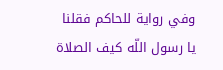وفي رواية للحاكم فقلنا يا رسول اللّه كيف الصلاة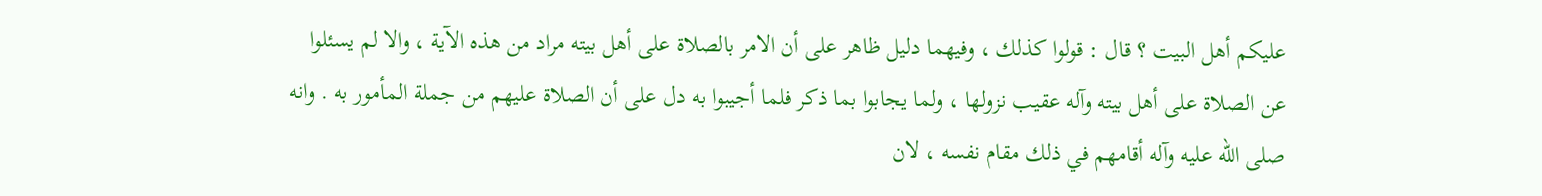عليكم أهل البيت ؟ قال : قولوا كذلك ، وفيهما دليل ظاهر على أن الامر بالصلاة على أهل بيته مراد من هذه الآية ، والا لم يسئلوا عن الصلاة على أهل بيته وآله عقيب نزولها ، ولما يجابوا بما ذكر فلما أجيبوا به دل على أن الصلاة عليهم من جملة المأمور به . وانه صلى اللّه عليه وآله أقامهم في ذلك مقام نفسه ، لان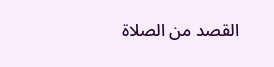القصد من الصلاة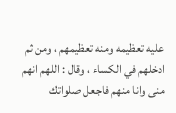عليه تعظيمه ومنه تعظيمهم ، ومن ثم ادخلهم في الكساء ، وقال : اللهم انهم منى وانا منهم فاجعل صلواتك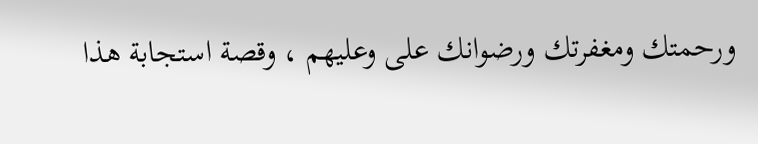ورحمتك ومغفرتك ورضوانك على وعليهم ، وقصة استجابة هذا